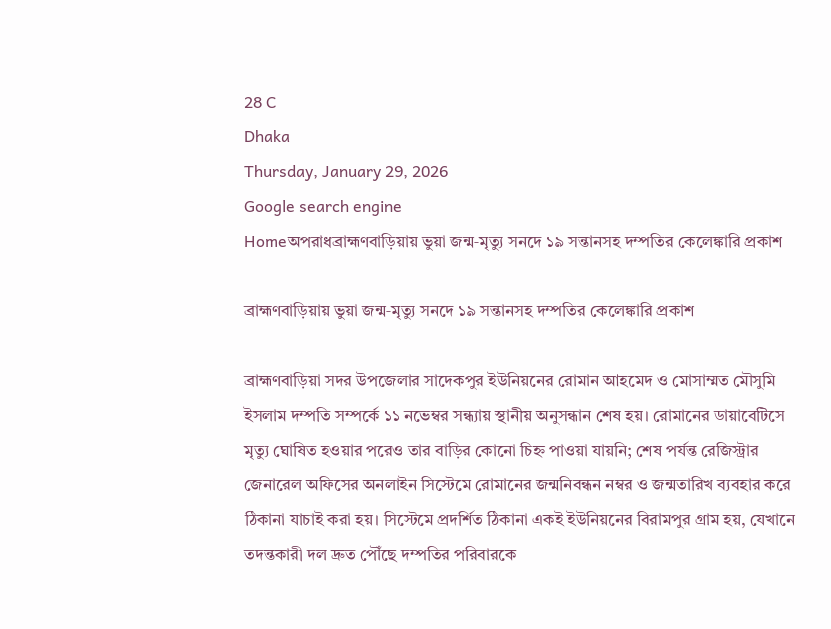28 C
Dhaka
Thursday, January 29, 2026
Google search engine
Homeঅপরাধব্রাহ্মণবাড়িয়ায় ভুয়া জন্ম‑মৃত্যু সনদে ১৯ সন্তানসহ দম্পতির কেলেঙ্কারি প্রকাশ

ব্রাহ্মণবাড়িয়ায় ভুয়া জন্ম‑মৃত্যু সনদে ১৯ সন্তানসহ দম্পতির কেলেঙ্কারি প্রকাশ

ব্রাহ্মণবাড়িয়া সদর উপজেলার সাদেকপুর ইউনিয়নের রোমান আহমেদ ও মোসাম্মত মৌসুমি ইসলাম দম্পতি সম্পর্কে ১১ নভেম্বর সন্ধ্যায় স্থানীয় অনুসন্ধান শেষ হয়। রোমানের ডায়াবেটিসে মৃত্যু ঘোষিত হওয়ার পরেও তার বাড়ির কোনো চিহ্ন পাওয়া যায়নি; শেষ পর্যন্ত রেজিস্ট্রার জেনারেল অফিসের অনলাইন সিস্টেমে রোমানের জন্মনিবন্ধন নম্বর ও জন্মতারিখ ব্যবহার করে ঠিকানা যাচাই করা হয়। সিস্টেমে প্রদর্শিত ঠিকানা একই ইউনিয়নের বিরামপুর গ্রাম হয়, যেখানে তদন্তকারী দল দ্রুত পৌঁছে দম্পতির পরিবারকে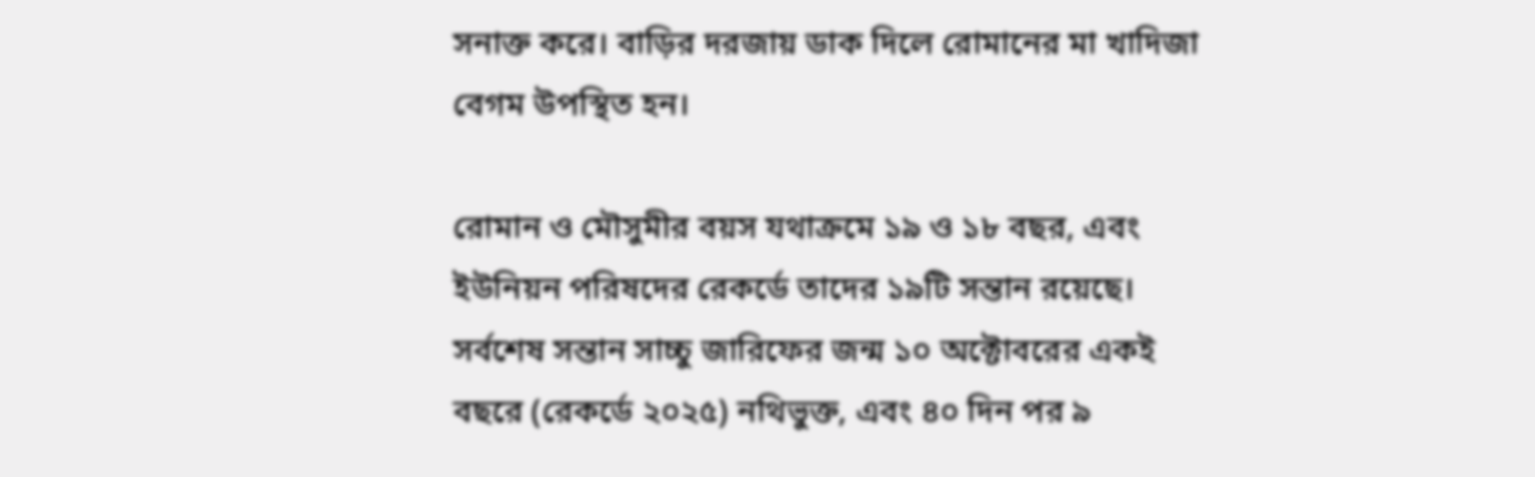সনাক্ত করে। বাড়ির দরজায় ডাক দিলে রোমানের মা খাদিজা বেগম উপস্থিত হন।

রোমান ও মৌসুমীর বয়স যথাক্রমে ১৯ ও ১৮ বছর, এবং ইউনিয়ন পরিষদের রেকর্ডে তাদের ১৯টি সন্তান রয়েছে। সর্বশেষ সন্তান সাচ্চু জারিফের জন্ম ১০ অক্টোবরের একই বছরে (রেকর্ডে ২০২৫) নথিভুক্ত, এবং ৪০ দিন পর ৯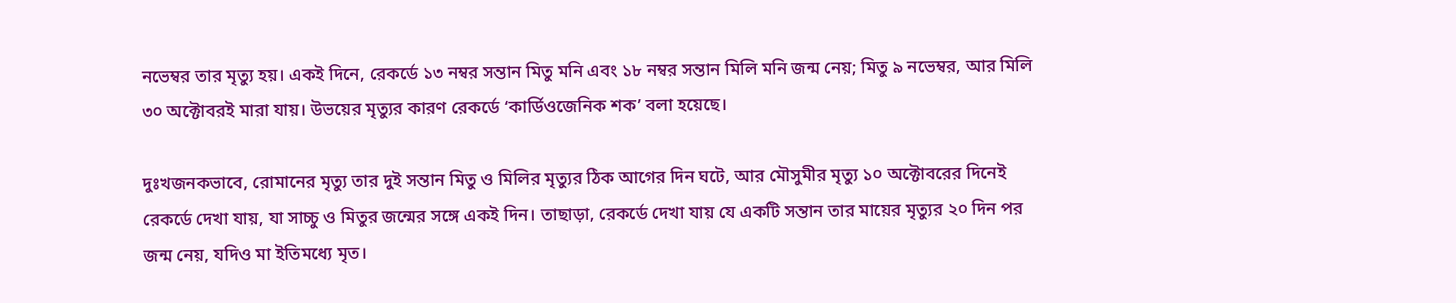নভেম্বর তার মৃত্যু হয়। একই দিনে, রেকর্ডে ১৩ নম্বর সন্তান মিতু মনি এবং ১৮ নম্বর সন্তান মিলি মনি জন্ম নেয়; মিতু ৯ নভেম্বর, আর মিলি ৩০ অক্টোবরই মারা যায়। উভয়ের মৃত্যুর কারণ রেকর্ডে ‘কার্ডিওজেনিক শক’ বলা হয়েছে।

দুঃখজনকভাবে, রোমানের মৃত্যু তার দুই সন্তান মিতু ও মিলির মৃত্যুর ঠিক আগের দিন ঘটে, আর মৌসুমীর মৃত্যু ১০ অক্টোবরের দিনেই রেকর্ডে দেখা যায়, যা সাচ্চু ও মিতুর জন্মের সঙ্গে একই দিন। তাছাড়া, রেকর্ডে দেখা যায় যে একটি সন্তান তার মায়ের মৃত্যুর ২০ দিন পর জন্ম নেয়, যদিও মা ইতিমধ্যে মৃত।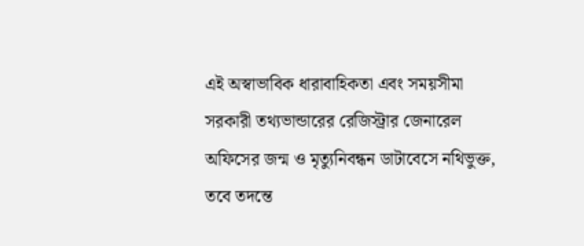এই অস্বাভাবিক ধারাবাহিকতা এবং সময়সীমা সরকারী তথ্যভান্ডারের রেজিস্ট্রার জেনারেল অফিসের জন্ম ও মৃত্যুনিবন্ধন ডাটাবেসে নথিভুক্ত, তবে তদন্তে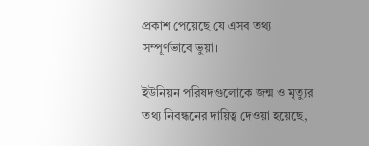প্রকাশ পেয়েছে যে এসব তথ্য সম্পূর্ণভাবে ভুয়া।

ইউনিয়ন পরিষদগুলোকে জন্ম ও মৃত্যুর তথ্য নিবন্ধনের দায়িত্ব দেওয়া হয়েছে,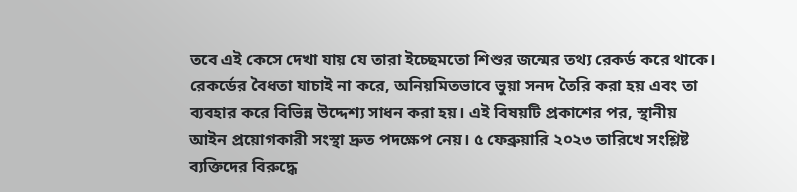তবে এই কেসে দেখা যায় যে তারা ইচ্ছেমতো শিশুর জন্মের তথ্য রেকর্ড করে থাকে। রেকর্ডের বৈধতা যাচাই না করে, অনিয়মিতভাবে ভুয়া সনদ তৈরি করা হয় এবং তা ব্যবহার করে বিভিন্ন উদ্দেশ্য সাধন করা হয়। এই বিষয়টি প্রকাশের পর, স্থানীয় আইন প্রয়োগকারী সংস্থা দ্রুত পদক্ষেপ নেয়। ৫ ফেব্রুয়ারি ২০২৩ তারিখে সংশ্লিষ্ট ব্যক্তিদের বিরুদ্ধে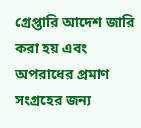গ্রেপ্তারি আদেশ জারি করা হয় এবং অপরাধের প্রমাণ সংগ্রহের জন্য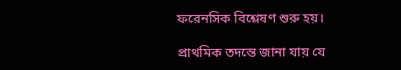ফরেনসিক বিশ্লেষণ শুরু হয়।

প্রাথমিক তদন্তে জানা যায় যে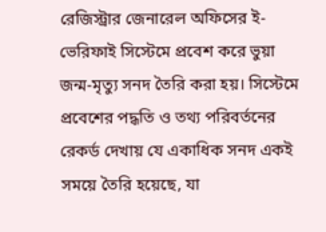রেজিস্ট্রার জেনারেল অফিসের ই-ভেরিফাই সিস্টেমে প্রবেশ করে ভুয়া জন্ম‑মৃত্যু সনদ তৈরি করা হয়। সিস্টেমে প্রবেশের পদ্ধতি ও তথ্য পরিবর্তনের রেকর্ড দেখায় যে একাধিক সনদ একই সময়ে তৈরি হয়েছে, যা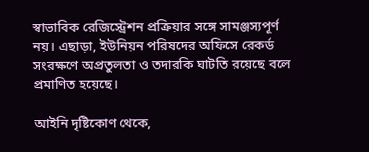স্বাভাবিক রেজিস্ট্রেশন প্রক্রিয়ার সঙ্গে সামঞ্জস্যপূর্ণ নয়। এছাড়া, ইউনিয়ন পরিষদের অফিসে রেকর্ড সংরক্ষণে অপ্রতুলতা ও তদারকি ঘাটতি রয়েছে বলে প্রমাণিত হয়েছে।

আইনি দৃষ্টিকোণ থেকে,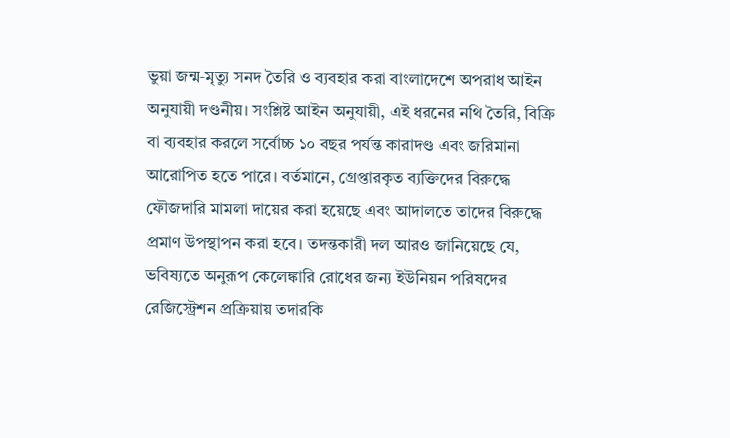ভুয়া জন্ম‑মৃত্যু সনদ তৈরি ও ব্যবহার করা বাংলাদেশে অপরাধ আইন অনুযায়ী দণ্ডনীয়। সংশ্লিষ্ট আইন অনুযায়ী, এই ধরনের নথি তৈরি, বিক্রি বা ব্যবহার করলে সর্বোচ্চ ১০ বছর পর্যন্ত কারাদণ্ড এবং জরিমানা আরোপিত হতে পারে। বর্তমানে, গ্রেপ্তারকৃত ব্যক্তিদের বিরুদ্ধে ফৌজদারি মামলা দায়ের করা হয়েছে এবং আদালতে তাদের বিরুদ্ধে প্রমাণ উপস্থাপন করা হবে। তদন্তকারী দল আরও জানিয়েছে যে, ভবিষ্যতে অনুরূপ কেলেঙ্কারি রোধের জন্য ইউনিয়ন পরিষদের রেজিস্ট্রেশন প্রক্রিয়ায় তদারকি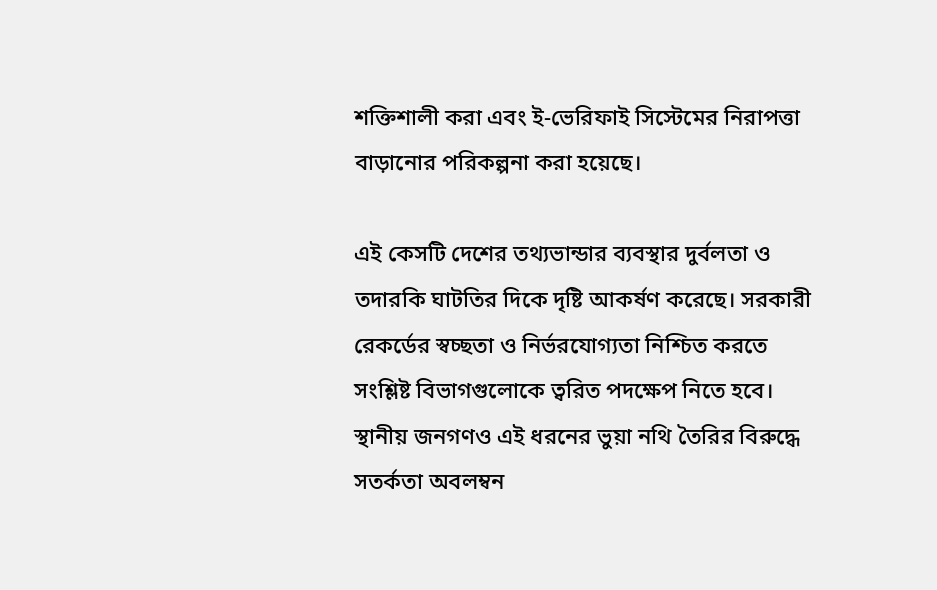শক্তিশালী করা এবং ই-ভেরিফাই সিস্টেমের নিরাপত্তা বাড়ানোর পরিকল্পনা করা হয়েছে।

এই কেসটি দেশের তথ্যভান্ডার ব্যবস্থার দুর্বলতা ও তদারকি ঘাটতির দিকে দৃষ্টি আকর্ষণ করেছে। সরকারী রেকর্ডের স্বচ্ছতা ও নির্ভরযোগ্যতা নিশ্চিত করতে সংশ্লিষ্ট বিভাগগুলোকে ত্বরিত পদক্ষেপ নিতে হবে। স্থানীয় জনগণও এই ধরনের ভুয়া নথি তৈরির বিরুদ্ধে সতর্কতা অবলম্বন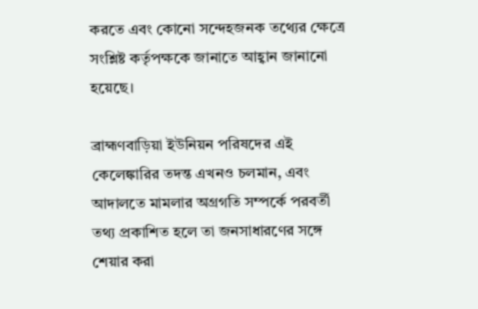করতে এবং কোনো সন্দেহজনক তথ্যের ক্ষেত্রে সংশ্লিষ্ট কর্তৃপক্ষকে জানাতে আহ্বান জানানো হয়েছে।

ব্রাহ্মণবাড়িয়া ইউনিয়ন পরিষদের এই কেলেঙ্কারির তদন্ত এখনও চলমান, এবং আদালতে মামলার অগ্রগতি সম্পর্কে পরবর্তী তথ্য প্রকাশিত হলে তা জনসাধারণের সঙ্গে শেয়ার করা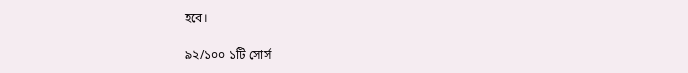হবে।

৯২/১০০ ১টি সোর্স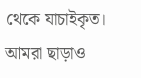থেকে যাচাইকৃত।
আমরা ছাড়াও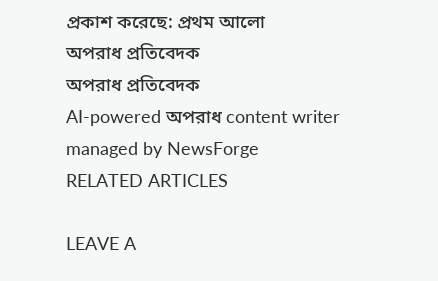প্রকাশ করেছে: প্রথম আলো
অপরাধ প্রতিবেদক
অপরাধ প্রতিবেদক
AI-powered অপরাধ content writer managed by NewsForge
RELATED ARTICLES

LEAVE A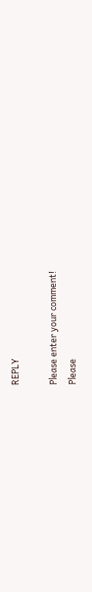REPLY

Please enter your comment!
Please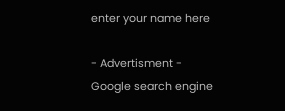enter your name here

- Advertisment -
Google search engine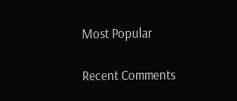Most Popular

Recent Comments